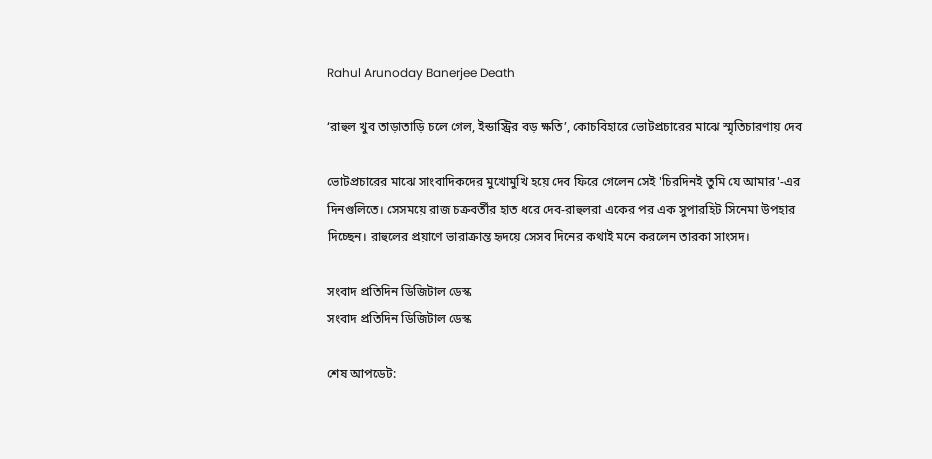Rahul Arunoday Banerjee Death

‘রাহুল খুব তাড়াতাড়ি চলে গেল, ইন্ডাস্ট্রির বড় ক্ষতি’, কোচবিহারে ভোটপ্রচারের মাঝে স্মৃতিচারণায় দেব

ভোটপ্রচারের মাঝে সাংবাদিকদের মুখোমুখি হয়ে দেব ফিরে গেলেন সেই 'চিরদিনই তুমি যে আমার'-এর দিনগুলিতে। সেসময়ে রাজ চক্রবর্তীর হাত ধরে দেব-রাহুলরা একের পর এক সুপারহিট সিনেমা উপহার দিচ্ছেন। রাহুলের প্রয়াণে ভারাক্রান্ত হৃদয়ে সেসব দিনের কথাই মনে করলেন তারকা সাংসদ।

সংবাদ প্রতিদিন ডিজিটাল ডেস্ক
সংবাদ প্রতিদিন ডিজিটাল ডেস্ক

শেষ আপডেট: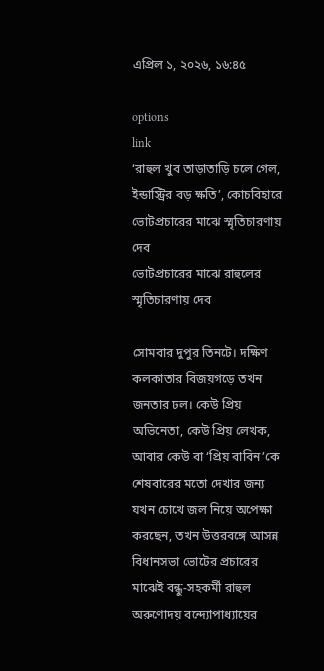এপ্রিল ১, ২০২৬, ১৬:৪৫

options
link
‘রাহুল খুব তাড়াতাড়ি চলে গেল, ইন্ডাস্ট্রির বড় ক্ষতি’, কোচবিহারে ভোটপ্রচারের মাঝে স্মৃতিচারণায় দেব
ভোটপ্রচারের মাঝে রাহুলের স্মৃতিচারণায় দেব

সোমবার দুপুর তিনটে। দক্ষিণ কলকাতার বিজয়গড়ে তখন জনতার ঢল। কেউ প্রিয় অভিনেতা, কেউ প্রিয় লেখক, আবার কেউ বা ‘প্রিয় বাবিন’কে শেষবারের মতো দেখার জন্য যখন চোখে জল নিয়ে অপেক্ষা করছেন, তখন উত্তরবঙ্গে আসন্ন বিধানসভা ভোটের প্রচারের মাঝেই বন্ধু-সহকর্মী রাহুল অরুণোদয় বন্দ্যোপাধ্যায়ের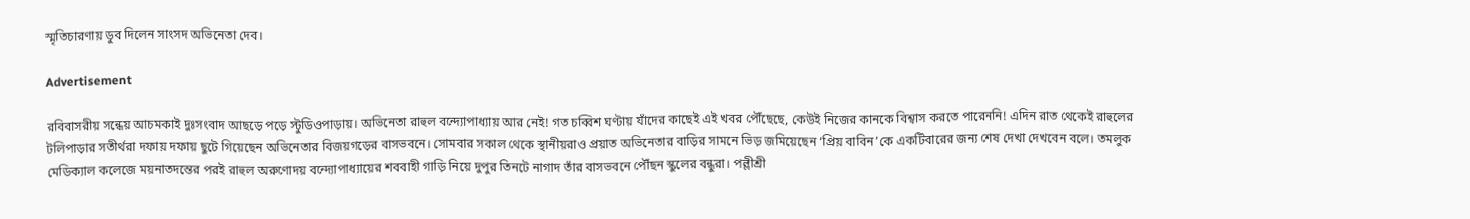স্মৃতিচারণায় ডুব দিলেন সাংসদ অভিনেতা দেব।

Advertisement

রবিবাসরীয় সন্ধেয় আচমকাই দুঃসংবাদ আছড়ে পড়ে স্টুডিওপাড়ায়। অভিনেতা রাহুল বন্দ্যোপাধ্যায় আর নেই! গত চব্বিশ ঘণ্টায় যাঁদের কাছেই এই খবর পৌঁছেছে, কেউই নিজের কানকে বিশ্বাস করতে পারেননি! এদিন রাত থেকেই রাহুলের টলিপাড়ার সতীর্থরা দফায় দফায় ছুটে গিয়েছেন অভিনেতার বিজয়গড়ের বাসভবনে। সোমবার সকাল থেকে স্থানীয়রাও প্রয়াত অভিনেতার বাড়ির সামনে ভিড় জমিয়েছেন ‘প্রিয় বাবিন’কে একটিবারের জন্য শেষ দেখা দেখবেন বলে। তমলুক মেডিক্যাল কলেজে ময়নাতদন্তের পরই রাহুল অরুণোদয় বন্দ্যোপাধ্যায়ের শববাহী গাড়ি নিয়ে দুপুর তিনটে নাগাদ তাঁর বাসভবনে পৌঁছন স্কুলের বন্ধুরা। পল্লীশ্রী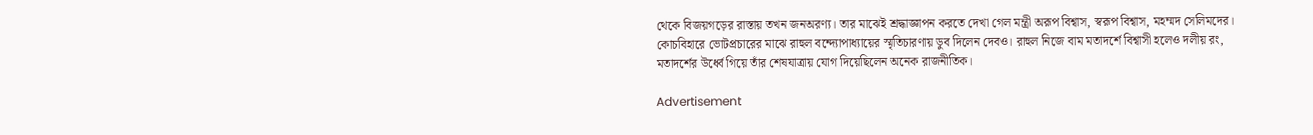থেকে বিজয়গড়ের রাস্তায় তখন জনঅরণ্য। তার মাঝেই শ্রদ্ধাজ্ঞাপন করতে দেখা গেল মন্ত্রী অরূপ বিশ্বাস, স্বরূপ বিশ্বাস, মহম্মদ সেলিমদের। কোচবিহারে ভোটপ্রচারের মাঝে রাহুল বন্দ্যোপাধ্যায়ের স্মৃতিচারণায় ডুব দিলেন দেবও। রাহুল নিজে বাম মতাদর্শে বিশ্বাসী হলেও দলীয় রং, মতাদর্শের উর্ধ্বে গিয়ে তাঁর শেষযাত্রায় যোগ দিয়েছিলেন অনেক রাজনীতিক।

Advertisement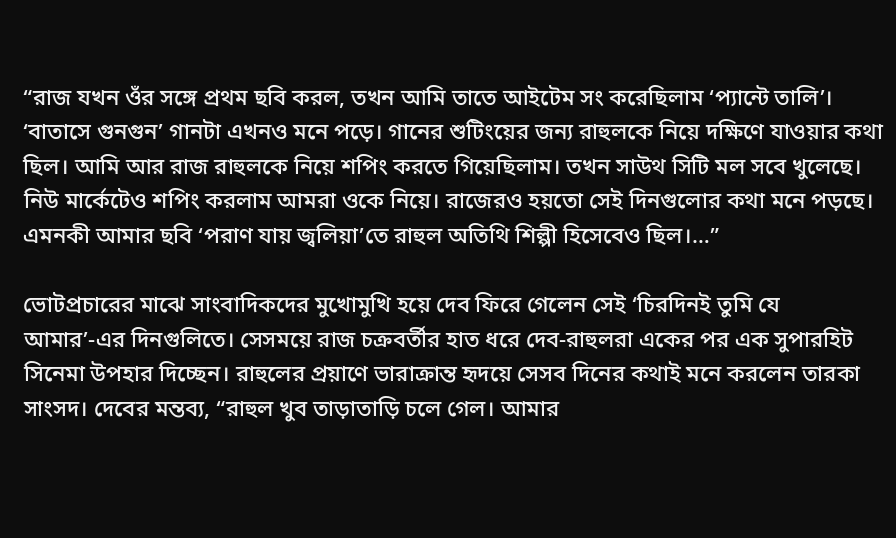“রাজ যখন ওঁর সঙ্গে প্রথম ছবি করল, তখন আমি তাতে আইটেম সং করেছিলাম ‘প্যান্টে তালি’। ‘বাতাসে গুনগুন’ গানটা এখনও মনে পড়ে। গানের শুটিংয়ের জন্য রাহুলকে নিয়ে দক্ষিণে যাওয়ার কথা ছিল। আমি আর রাজ রাহুলকে নিয়ে শপিং করতে গিয়েছিলাম। তখন সাউথ সিটি মল সবে খুলেছে। নিউ মার্কেটেও শপিং করলাম আমরা ওকে নিয়ে। রাজেরও হয়তো সেই দিনগুলোর কথা মনে পড়ছে। এমনকী আমার ছবি ‘পরাণ যায় জ্বলিয়া’তে রাহুল অতিথি শিল্পী হিসেবেও ছিল।…”

ভোটপ্রচারের মাঝে সাংবাদিকদের মুখোমুখি হয়ে দেব ফিরে গেলেন সেই ‘চিরদিনই তুমি যে আমার’-এর দিনগুলিতে। সেসময়ে রাজ চক্রবর্তীর হাত ধরে দেব-রাহুলরা একের পর এক সুপারহিট সিনেমা উপহার দিচ্ছেন। রাহুলের প্রয়াণে ভারাক্রান্ত হৃদয়ে সেসব দিনের কথাই মনে করলেন তারকা সাংসদ। দেবের মন্তব্য, “রাহুল খুব তাড়াতাড়ি চলে গেল। আমার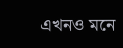এখনও মনে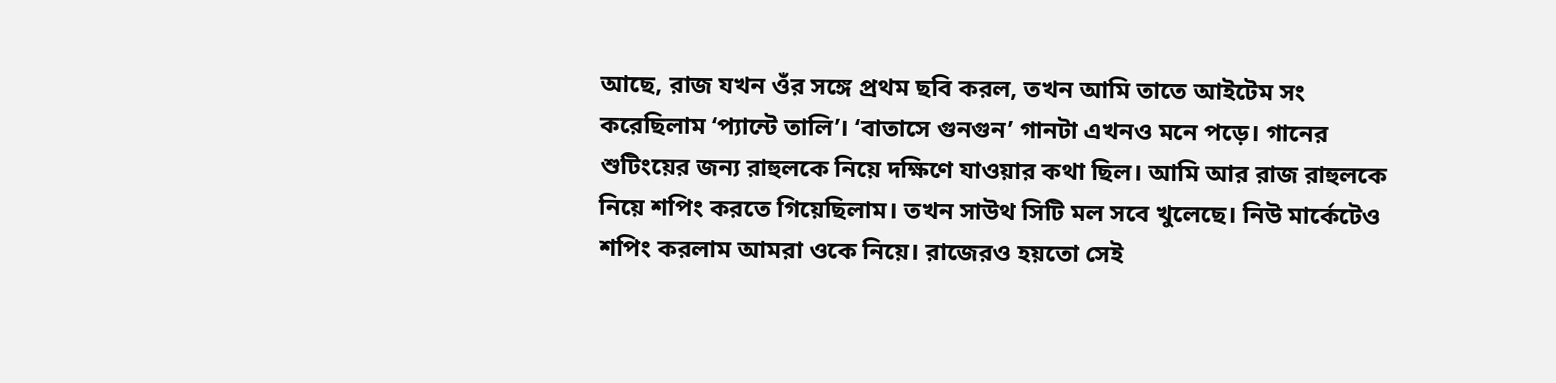আছে, রাজ যখন ওঁর সঙ্গে প্রথম ছবি করল, তখন আমি তাতে আইটেম সং করেছিলাম ‘প্যান্টে তালি’। ‘বাতাসে গুনগুন’ গানটা এখনও মনে পড়ে। গানের শুটিংয়ের জন্য রাহুলকে নিয়ে দক্ষিণে যাওয়ার কথা ছিল। আমি আর রাজ রাহুলকে নিয়ে শপিং করতে গিয়েছিলাম। তখন সাউথ সিটি মল সবে খুলেছে। নিউ মার্কেটেও শপিং করলাম আমরা ওকে নিয়ে। রাজেরও হয়তো সেই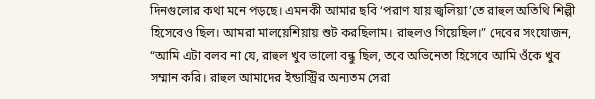দিনগুলোর কথা মনে পড়ছে। এমনকী আমার ছবি ‘পরাণ যায় জ্বলিয়া’তে রাহুল অতিথি শিল্পী হিসেবেও ছিল। আমরা মালয়েশিয়ায় শুট করছিলাম। রাহুলও গিয়েছিল।” দেবের সংযোজন, “আমি এটা বলব না যে, রাহুল খুব ভালো বন্ধু ছিল, তবে অভিনেতা হিসেবে আমি ওঁকে খুব সম্মান করি। রাহুল আমাদের ইন্ডাস্ট্রির অন্যতম সেরা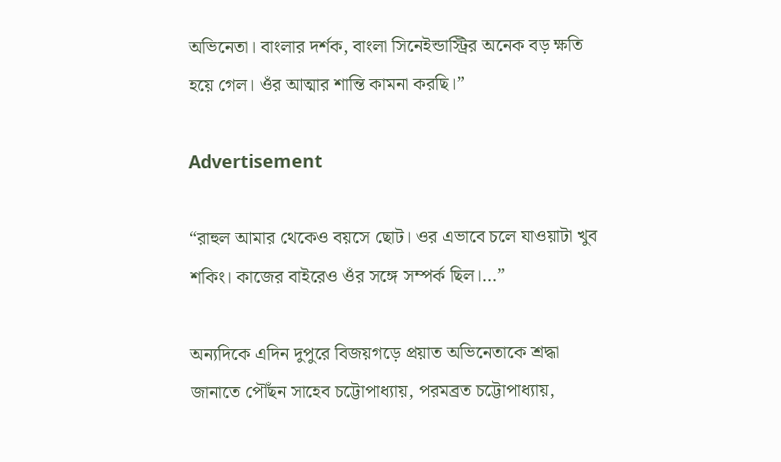অভিনেতা। বাংলার দর্শক, বাংলা সিনেইন্ডাস্ট্রির অনেক বড় ক্ষতি হয়ে গেল। ওঁর আত্মার শান্তি কামনা করছি।”

Advertisement

“রাহুল আমার থেকেও বয়সে ছোট। ওর এভাবে চলে যাওয়াটা খুব শকিং। কাজের বাইরেও ওঁর সঙ্গে সম্পর্ক ছিল।…”

অন্যদিকে এদিন দুপুরে বিজয়গড়ে প্রয়াত অভিনেতাকে শ্রদ্ধা জানাতে পৌঁছন সাহেব চট্টোপাধ্যায়, পরমব্রত চট্টোপাধ্যায়,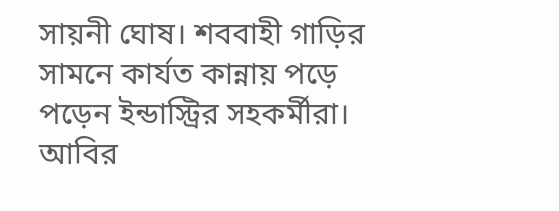সায়নী ঘোষ। শববাহী গাড়ির সামনে কার্যত কান্নায় পড়ে পড়েন ইন্ডাস্ট্রির সহকর্মীরা। আবির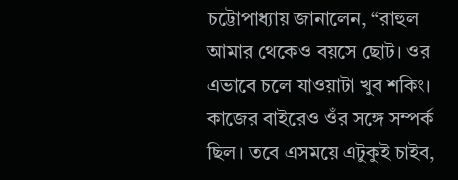চট্টোপাধ্যায় জানালেন, “রাহুল আমার থেকেও বয়সে ছোট। ওর এভাবে চলে যাওয়াটা খুব শকিং। কাজের বাইরেও ওঁর সঙ্গে সম্পর্ক ছিল। তবে এসময়ে এটুকুই চাইব,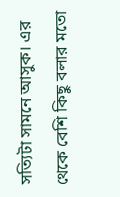সত্যিটা সামনে আসুক। এর থেকে বেশি কিছু বলার মতো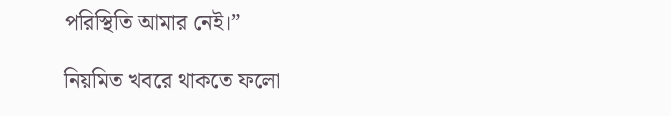পরিস্থিতি আমার নেই।”

নিয়মিত খবরে থাকতে ফলো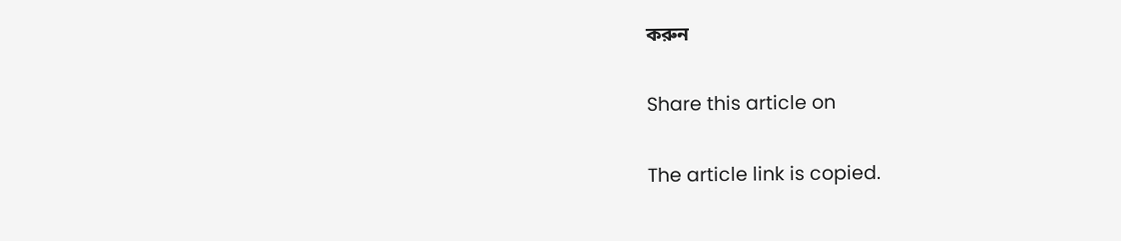করুন

Share this article on

The article link is copied.